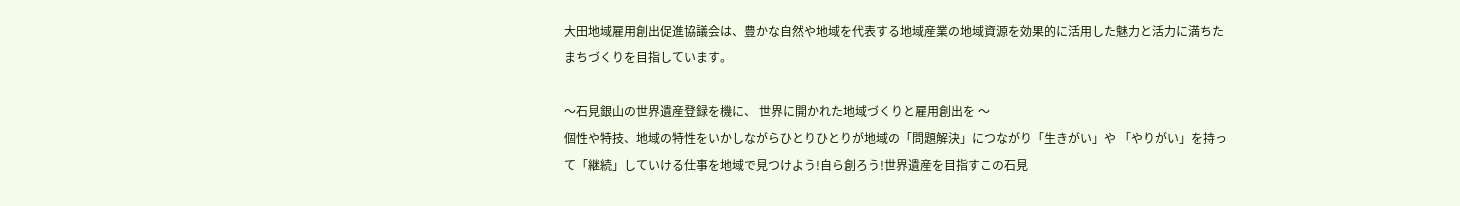大田地域雇用創出促進協議会は、豊かな自然や地域を代表する地域産業の地域資源を効果的に活用した魅力と活力に満ちたまちづくりを目指しています。

〜石見銀山の世界遺産登録を機に、 世界に開かれた地域づくりと雇用創出を 〜
個性や特技、地域の特性をいかしながらひとりひとりが地域の「問題解決」につながり「生きがい」や 「やりがい」を持って「継続」していける仕事を地域で見つけよう!自ら創ろう!世界遺産を目指すこの石見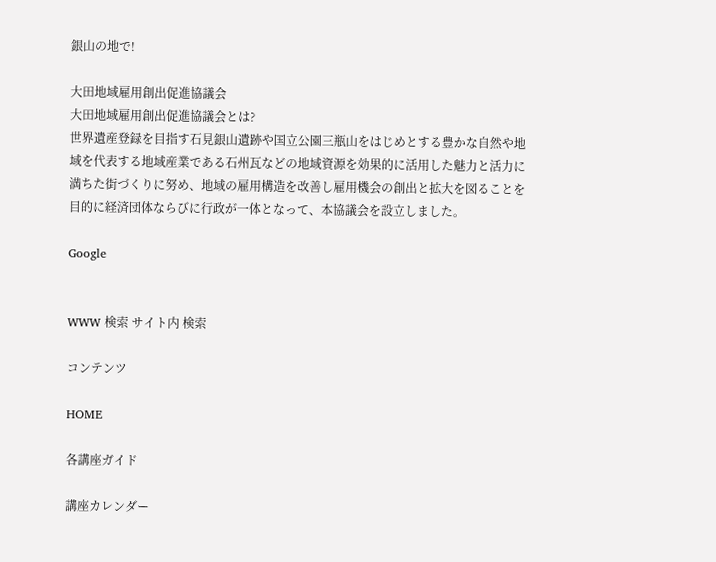銀山の地で!

大田地域雇用創出促進協議会
大田地域雇用創出促進協議会とは?
世界遺産登録を目指す石見銀山遺跡や国立公園三瓶山をはじめとする豊かな自然や地域を代表する地域産業である石州瓦などの地域資源を効果的に活用した魅力と活力に満ちた街づくりに努め、地域の雇用構造を改善し雇用機会の創出と拡大を図ることを目的に経済団体ならびに行政が一体となって、本協議会を設立しました。

Google


WWW 検索 サイト内 検索

コンテンツ

HOME

各講座ガイド

講座カレンダー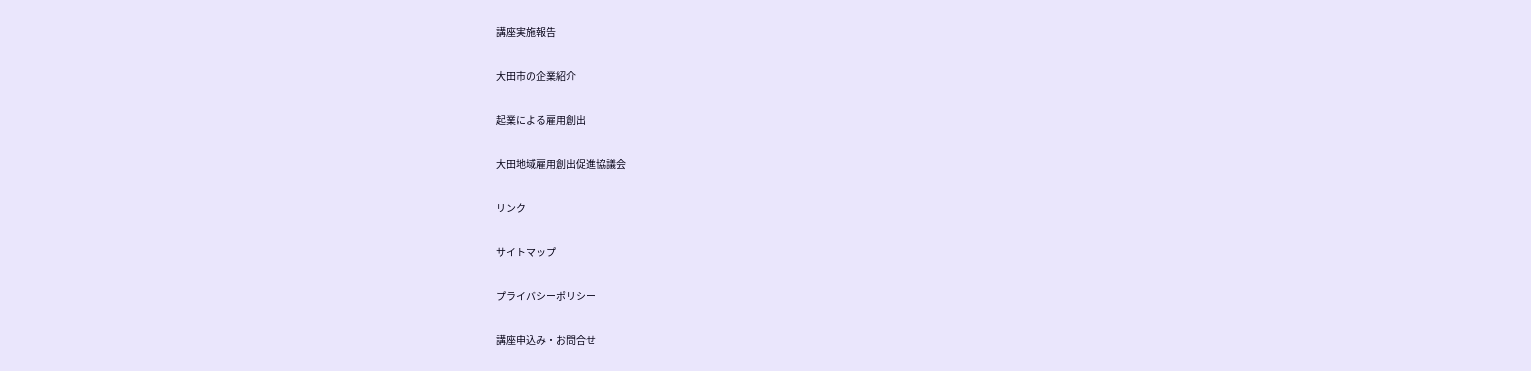講座実施報告

大田市の企業紹介

起業による雇用創出

大田地域雇用創出促進協議会

リンク

サイトマップ

プライバシーポリシー

講座申込み・お問合せ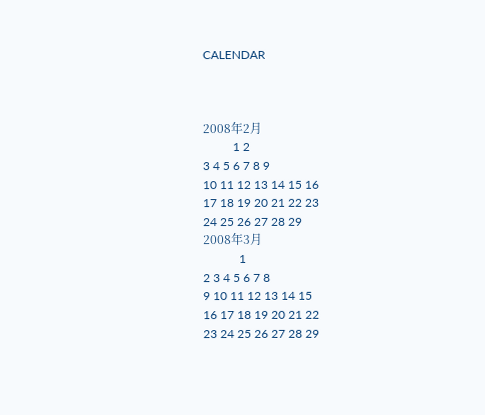CALENDAR



2008年2月
          1 2
3 4 5 6 7 8 9
10 11 12 13 14 15 16
17 18 19 20 21 22 23
24 25 26 27 28 29
2008年3月
            1
2 3 4 5 6 7 8
9 10 11 12 13 14 15
16 17 18 19 20 21 22
23 24 25 26 27 28 29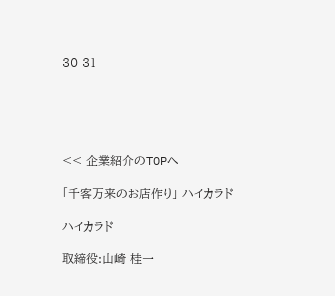30 31





<< 企業紹介のTOPへ

「千客万来のお店作り」 ハイカラド

ハイカラド

取締役:山崎 桂一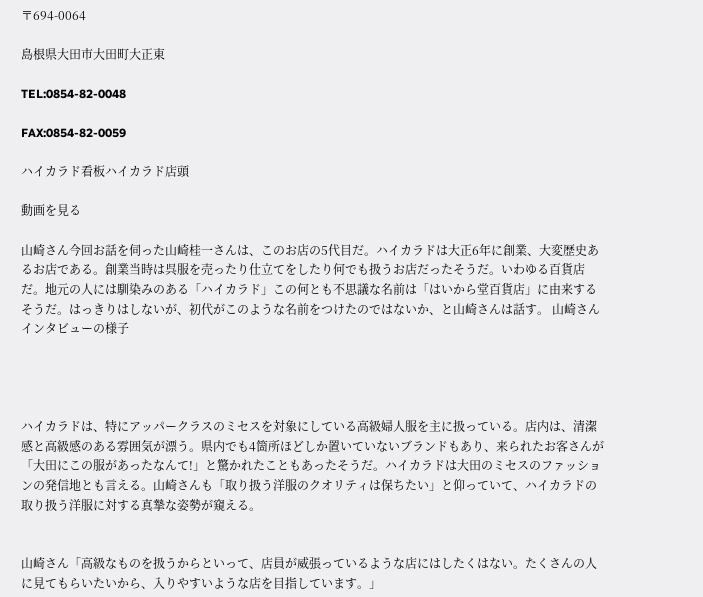〒694-0064

島根県大田市大田町大正東

TEL:0854-82-0048

FAX:0854-82-0059

ハイカラド看板ハイカラド店頭

動画を見る

山崎さん今回お話を伺った山崎桂一さんは、このお店の5代目だ。ハイカラドは大正6年に創業、大変歴史あるお店である。創業当時は呉服を売ったり仕立てをしたり何でも扱うお店だったそうだ。いわゆる百貨店だ。地元の人には馴染みのある「ハイカラド」この何とも不思議な名前は「はいから堂百貨店」に由来するそうだ。はっきりはしないが、初代がこのような名前をつけたのではないか、と山崎さんは話す。 山崎さんインタビューの様子




ハイカラドは、特にアッパークラスのミセスを対象にしている高級婦人服を主に扱っている。店内は、清潔感と高級感のある雰囲気が漂う。県内でも4箇所ほどしか置いていないブランドもあり、来られたお客さんが「大田にこの服があったなんて!」と驚かれたこともあったそうだ。ハイカラドは大田のミセスのファッションの発信地とも言える。山崎さんも「取り扱う洋服のクオリティは保ちたい」と仰っていて、ハイカラドの取り扱う洋服に対する真摯な姿勢が窺える。


山崎さん「高級なものを扱うからといって、店員が威張っているような店にはしたくはない。たくさんの人に見てもらいたいから、入りやすいような店を目指しています。」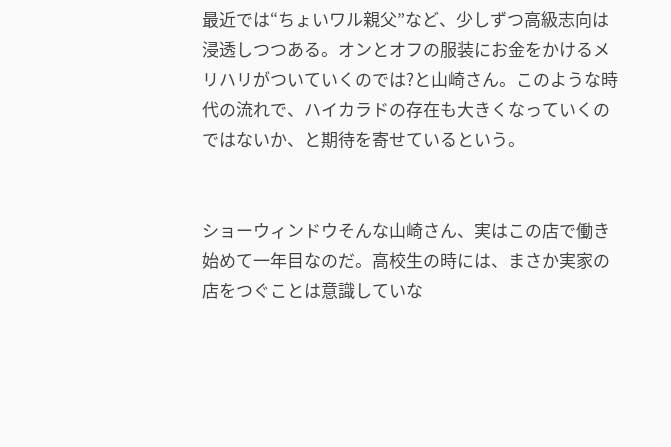最近では“ちょいワル親父”など、少しずつ高級志向は浸透しつつある。オンとオフの服装にお金をかけるメリハリがついていくのでは?と山崎さん。このような時代の流れで、ハイカラドの存在も大きくなっていくのではないか、と期待を寄せているという。


ショーウィンドウそんな山崎さん、実はこの店で働き始めて一年目なのだ。高校生の時には、まさか実家の店をつぐことは意識していな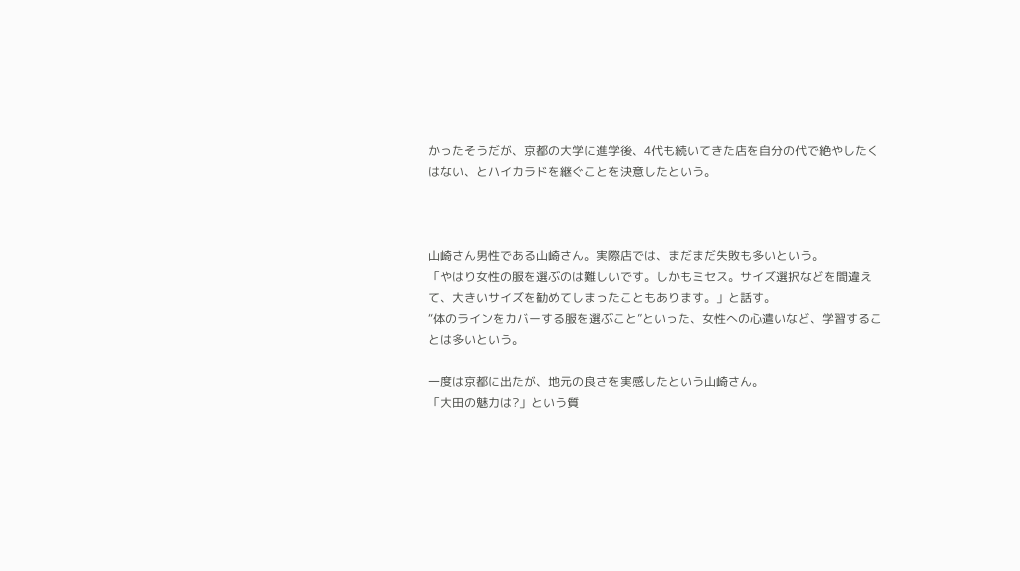かったそうだが、京都の大学に進学後、4代も続いてきた店を自分の代で絶やしたくはない、とハイカラドを継ぐことを決意したという。



山崎さん男性である山崎さん。実際店では、まだまだ失敗も多いという。
「やはり女性の服を選ぶのは難しいです。しかもミセス。サイズ選択などを間違えて、大きいサイズを勧めてしまったこともあります。」と話す。
“体のラインをカバーする服を選ぶこと”といった、女性への心遣いなど、学習することは多いという。

一度は京都に出たが、地元の良さを実感したという山崎さん。
「大田の魅力は?」という質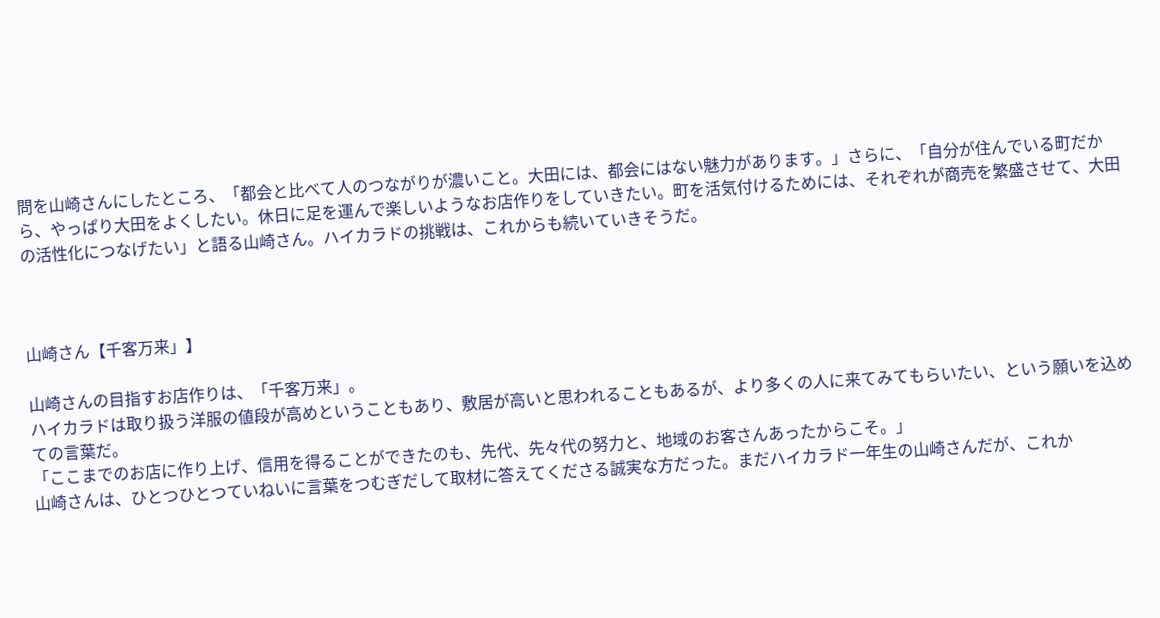問を山崎さんにしたところ、「都会と比べて人のつながりが濃いこと。大田には、都会にはない魅力があります。」さらに、「自分が住んでいる町だから、やっぱり大田をよくしたい。休日に足を運んで楽しいようなお店作りをしていきたい。町を活気付けるためには、それぞれが商売を繁盛させて、大田の活性化につなげたい」と語る山崎さん。ハイカラドの挑戦は、これからも続いていきそうだ。



山崎さん【千客万来」】

山崎さんの目指すお店作りは、「千客万来」。
ハイカラドは取り扱う洋服の値段が高めということもあり、敷居が高いと思われることもあるが、より多くの人に来てみてもらいたい、という願いを込めての言葉だ。
「ここまでのお店に作り上げ、信用を得ることができたのも、先代、先々代の努力と、地域のお客さんあったからこそ。」
山崎さんは、ひとつひとつていねいに言葉をつむぎだして取材に答えてくださる誠実な方だった。まだハイカラド一年生の山崎さんだが、これか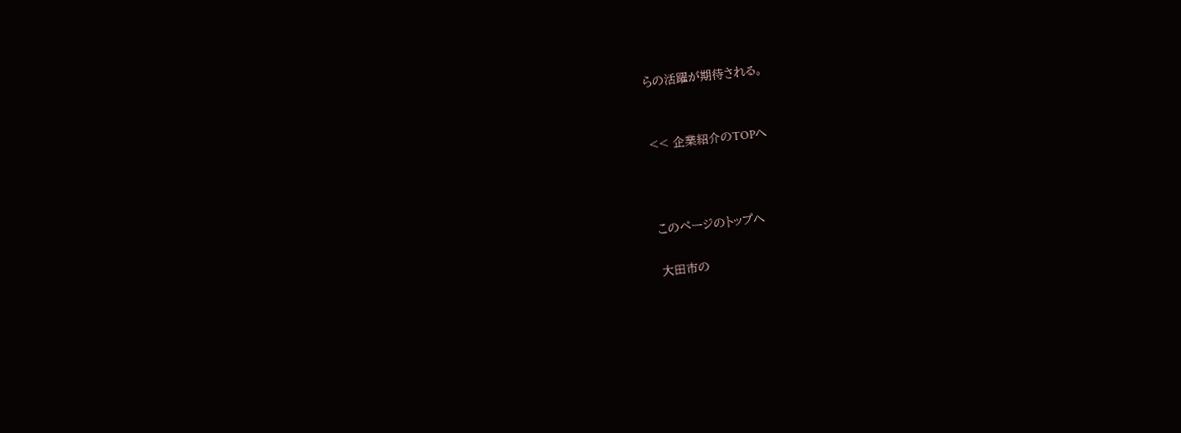らの活躍が期待される。


<< 企業紹介のTOPへ



このページのトップへ

大田市の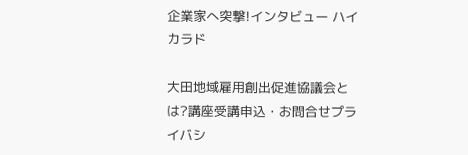企業家へ突撃!インタビュー ハイカラド

大田地域雇用創出促進協議会とは?講座受講申込・お問合せプライバシ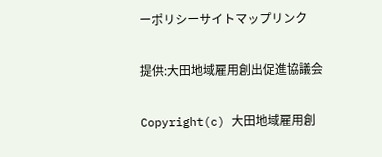ーポリシーサイトマップリンク

提供:大田地域雇用創出促進協議会

Copyright(c) 大田地域雇用創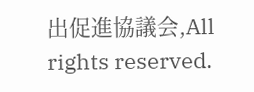出促進協議会,All rights reserved.